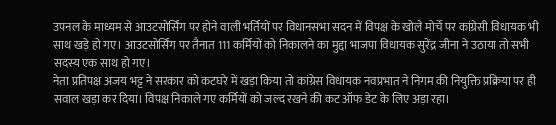उपनल के माध्यम से आउटसोर्सिंग पर होने वाली भर्तियों पर विधानसभा सदन में विपक्ष के खोले मोर्चे पर कांग्रेसी विधायक भी साथ खड़े हो गए। आउटसोर्सिंग पर तैनात 111 कर्मियों को निकालने का मुद्दा भाजपा विधायक सुरेंद्र जीना ने उठाया तो सभी सदस्य एक साथ हो गए।
नेता प्रतिपक्ष अजय भट्ट ने सरकार को कटघरे में खड़ा किया तो कांग्रेस विधायक नवप्रभात ने निगम की नियुक्ति प्रक्रिया पर ही सवाल खड़ा कर दिया। विपक्ष निकाले गए कर्मियों को जल्द रखने की कट ऑफ डेट के लिए अड़ा रहा।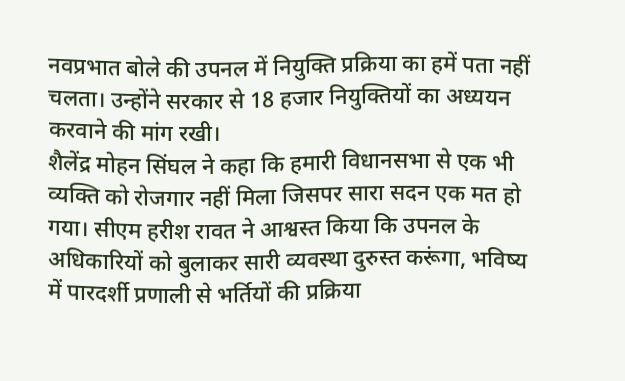नवप्रभात बोले की उपनल में नियुक्ति प्रक्रिया का हमें पता नहीं चलता। उन्होंने सरकार से 18 हजार नियुक्तियों का अध्ययन करवाने की मांग रखी।
शैलेंद्र मोहन सिंघल ने कहा कि हमारी विधानसभा से एक भी व्यक्ति को रोजगार नहीं मिला जिसपर सारा सदन एक मत हो गया। सीएम हरीश रावत ने आश्वस्त किया कि उपनल के अधिकारियों को बुलाकर सारी व्यवस्था दुरुस्त करूंगा, भविष्य में पारदर्शी प्रणाली से भर्तियों की प्रक्रिया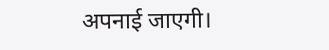अपनाई जाएगी।